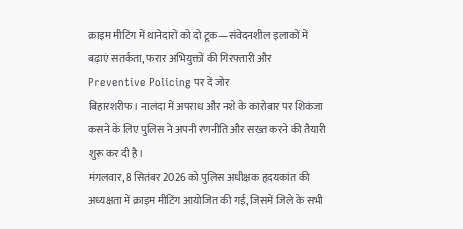क्राइम मीटिंग में थानेदारों को दो टूक—संवेदनशील इलाकों में बढ़ाएं सतर्कता, फरार अभियुक्तों की गिरफ्तारी और Preventive Policing पर दें जोर
बिहारशरीफ। नालंदा में अपराध और नशे के कारोबार पर शिकंजा कसने के लिए पुलिस ने अपनी रणनीति और सख्त करने की तैयारी शुरू कर दी है।
मंगलवार, 8 सितंबर 2026 को पुलिस अधीक्षक हृदयकांत की अध्यक्षता में क्राइम मीटिंग आयोजित की गई, जिसमें जिले के सभी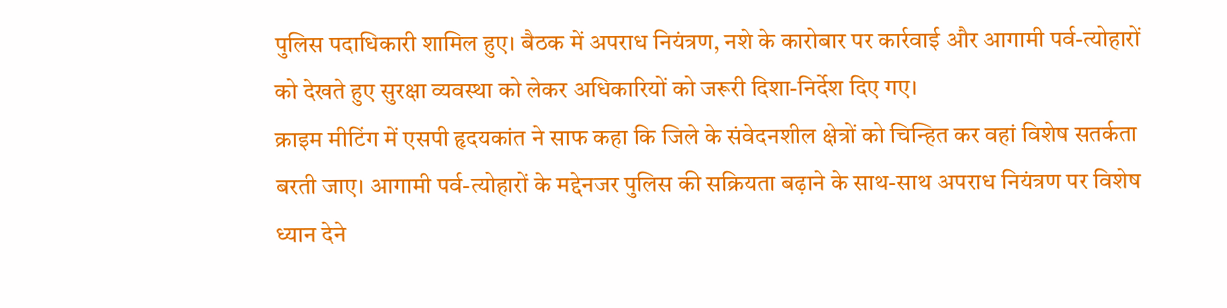पुलिस पदाधिकारी शामिल हुए। बैठक में अपराध नियंत्रण, नशे के कारोबार पर कार्रवाई और आगामी पर्व-त्योहारों को देखते हुए सुरक्षा व्यवस्था को लेकर अधिकारियों को जरूरी दिशा-निर्देश दिए गए।
क्राइम मीटिंग में एसपी हृदयकांत ने साफ कहा कि जिले के संवेदनशील क्षेत्रों को चिन्हित कर वहां विशेष सतर्कता बरती जाए। आगामी पर्व-त्योहारों के मद्देनजर पुलिस की सक्रियता बढ़ाने के साथ-साथ अपराध नियंत्रण पर विशेष ध्यान देने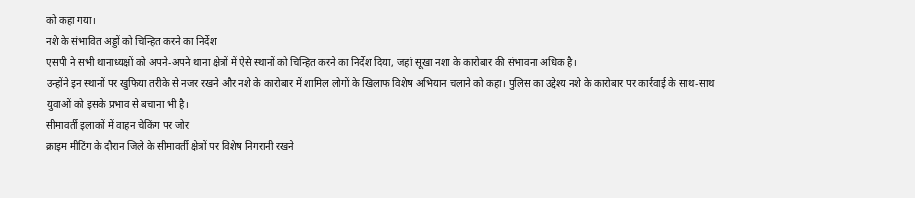को कहा गया।
नशे के संभावित अड्डों को चिन्हित करने का निर्देश
एसपी ने सभी थानाध्यक्षों को अपने-अपने थाना क्षेत्रों में ऐसे स्थानों को चिन्हित करने का निर्देश दिया, जहां सूखा नशा के कारोबार की संभावना अधिक है।
उन्होंने इन स्थानों पर खुफिया तरीके से नजर रखने और नशे के कारोबार में शामिल लोगों के खिलाफ विशेष अभियान चलाने को कहा। पुलिस का उद्देश्य नशे के कारोबार पर कार्रवाई के साथ-साथ युवाओं को इसके प्रभाव से बचाना भी है।
सीमावर्ती इलाकों में वाहन चेकिंग पर जोर
क्राइम मीटिंग के दौरान जिले के सीमावर्ती क्षेत्रों पर विशेष निगरानी रखने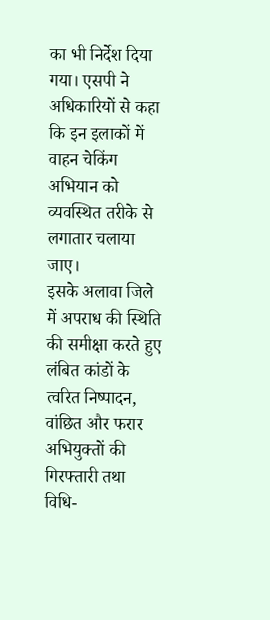का भी निर्देश दिया गया। एसपी ने अधिकारियों से कहा कि इन इलाकों में वाहन चेकिंग अभियान को व्यवस्थित तरीके से लगातार चलाया जाए।
इसके अलावा जिले में अपराध की स्थिति की समीक्षा करते हुए लंबित कांडों के त्वरित निष्पादन, वांछित और फरार अभियुक्तों की गिरफ्तारी तथा विधि-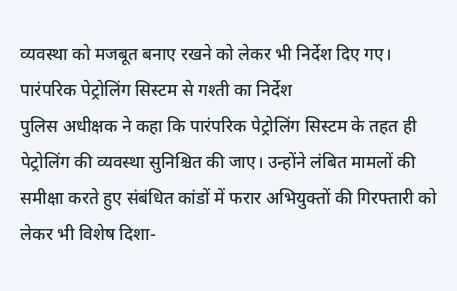व्यवस्था को मजबूत बनाए रखने को लेकर भी निर्देश दिए गए।
पारंपरिक पेट्रोलिंग सिस्टम से गश्ती का निर्देश
पुलिस अधीक्षक ने कहा कि पारंपरिक पेट्रोलिंग सिस्टम के तहत ही पेट्रोलिंग की व्यवस्था सुनिश्चित की जाए। उन्होंने लंबित मामलों की समीक्षा करते हुए संबंधित कांडों में फरार अभियुक्तों की गिरफ्तारी को लेकर भी विशेष दिशा-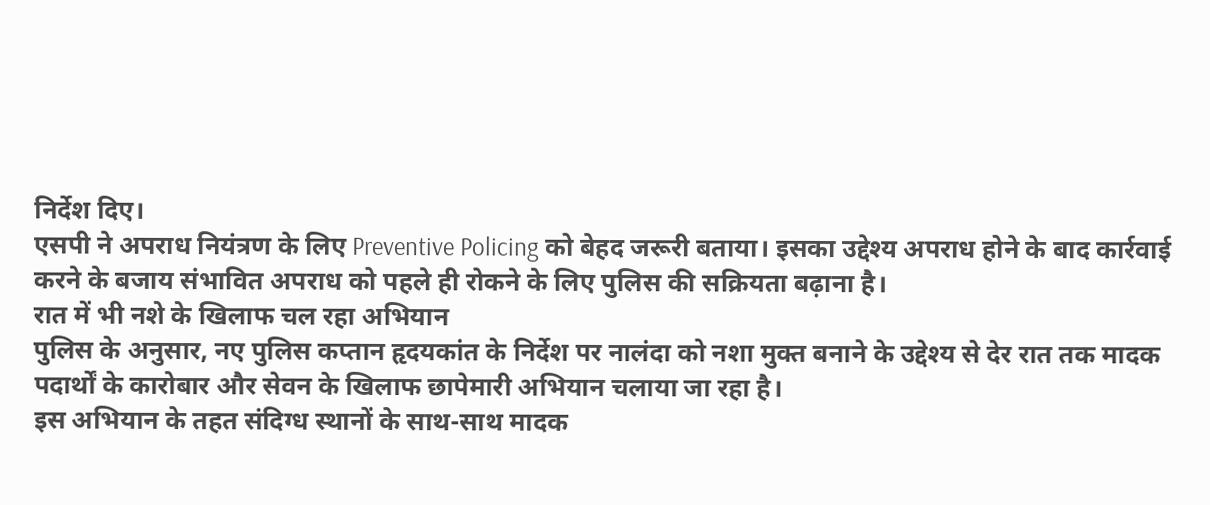निर्देश दिए।
एसपी ने अपराध नियंत्रण के लिए Preventive Policing को बेहद जरूरी बताया। इसका उद्देश्य अपराध होने के बाद कार्रवाई करने के बजाय संभावित अपराध को पहले ही रोकने के लिए पुलिस की सक्रियता बढ़ाना है।
रात में भी नशे के खिलाफ चल रहा अभियान
पुलिस के अनुसार, नए पुलिस कप्तान हृदयकांत के निर्देश पर नालंदा को नशा मुक्त बनाने के उद्देश्य से देर रात तक मादक पदार्थों के कारोबार और सेवन के खिलाफ छापेमारी अभियान चलाया जा रहा है।
इस अभियान के तहत संदिग्ध स्थानों के साथ-साथ मादक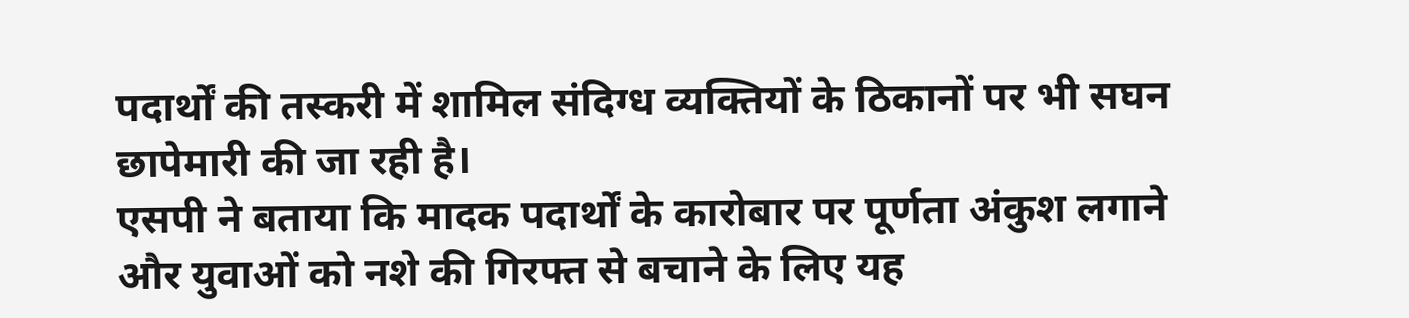पदार्थों की तस्करी में शामिल संदिग्ध व्यक्तियों के ठिकानों पर भी सघन छापेमारी की जा रही है।
एसपी ने बताया कि मादक पदार्थों के कारोबार पर पूर्णता अंकुश लगाने और युवाओं को नशे की गिरफ्त से बचाने के लिए यह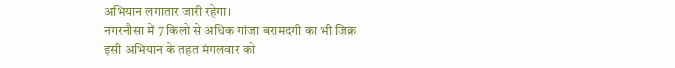अभियान लगातार जारी रहेगा।
नगरनौसा में 7 किलो से अधिक गांजा बरामदगी का भी जिक्र
इसी अभियान के तहत मंगलवार को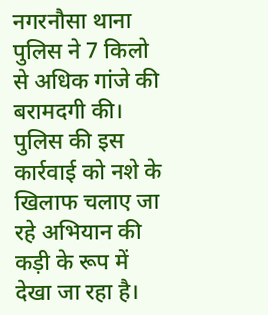नगरनौसा थाना पुलिस ने 7 किलो से अधिक गांजे की बरामदगी की। पुलिस की इस कार्रवाई को नशे के खिलाफ चलाए जा रहे अभियान की कड़ी के रूप में देखा जा रहा है।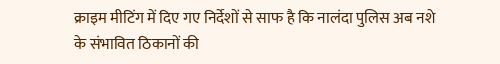क्राइम मीटिंग में दिए गए निर्देशों से साफ है कि नालंदा पुलिस अब नशे के संभावित ठिकानों की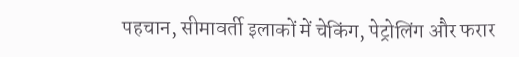पहचान, सीमावर्ती इलाकों में चेकिंग, पेट्रोलिंग और फरार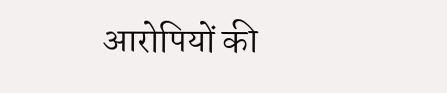आरोपियों की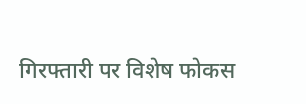गिरफ्तारी पर विशेष फोकस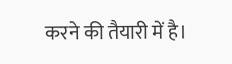करने की तैयारी में है।